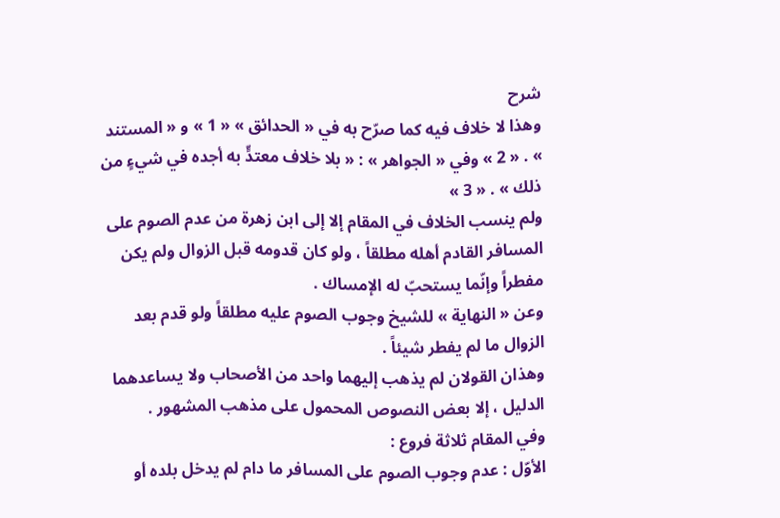شرح
وهذا لا خلاف فيه كما صرّح به في « الحدائق » « 1 » و « المستند » . « 2 » وفي « الجواهر » : « بلا خلاف معتدٍّ به أجده في شيءٍ من ذلك » . « 3 »
ولم ينسب الخلاف في المقام إلا إلى ابن زهرة من عدم الصوم على المسافر القادم أهله مطلقاً ، ولو كان قدومه قبل الزوال ولم يكن مفطراً وإنّما يستحبّ له الإمساك .
وعن « النهاية » للشيخ وجوب الصوم عليه مطلقاً ولو قدم بعد الزوال ما لم يفطر شيئاً .
وهذان القولان لم يذهب إليهما واحد من الأصحاب ولا يساعدهما الدليل ، إلا بعض النصوص المحمول على مذهب المشهور .
وفي المقام ثلاثة فروع :
الأوّل : عدم وجوب الصوم على المسافر ما دام لم يدخل بلده أو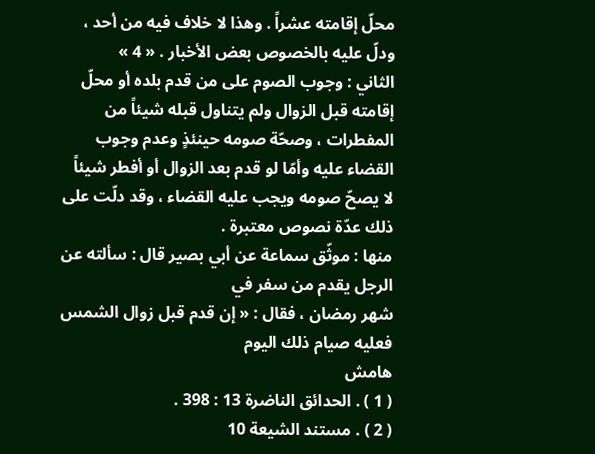محلّ إقامته عشراً . وهذا لا خلاف فيه من أحد ، ودلّ عليه بالخصوص بعض الأخبار . « 4 »
الثاني : وجوب الصوم على من قدم بلده أو محلّ إقامته قبل الزوال ولم يتناول قبله شيئاً من المفطرات ، وصحّة صومه حينئذٍ وعدم وجوب القضاء عليه وأمّا لو قدم بعد الزوال أو أفطر شيئاً لا يصحّ صومه ويجب عليه القضاء ، وقد دلّت على ذلك عدّة نصوص معتبرة .
منها : موثّق سماعة عن أبي بصير قال : سألته عن الرجل يقدم من سفر في
شهر رمضان ، فقال : « إن قدم قبل زوال الشمس فعليه صيام ذلك اليوم
هامش
( 1 ) . الحدائق الناضرة 13 : 398 .
( 2 ) . مستند الشيعة 10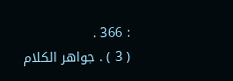: 366 .
( 3 ) . جواهر الكلام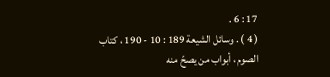17 : 6 .
( 4 ) . وسائل الشيعة 189 : 10 - 190 ، كتاب الصوم ، أبواب من يصحّ منه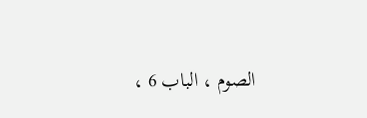الصوم ، الباب 6 ،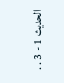الحديث 1 - 3 . .